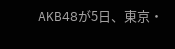AKB48が5日、東京・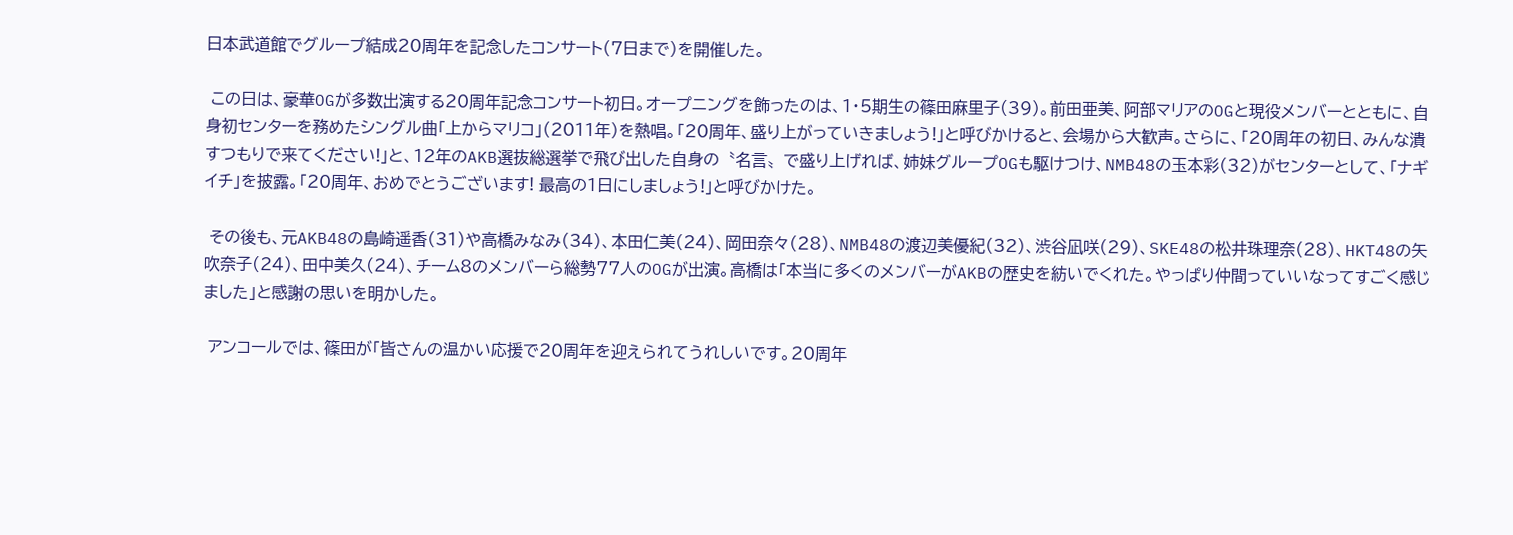日本武道館でグループ結成20周年を記念したコンサート(7日まで)を開催した。

 この日は、豪華OGが多数出演する20周年記念コンサート初日。オープニングを飾ったのは、1・5期生の篠田麻里子(39)。前田亜美、阿部マリアのOGと現役メンバーとともに、自身初センターを務めたシングル曲「上からマリコ」(2011年)を熱唱。「20周年、盛り上がっていきましょう!」と呼びかけると、会場から大歓声。さらに、「20周年の初日、みんな潰すつもりで来てください!」と、12年のAKB選抜総選挙で飛び出した自身の〝名言〟で盛り上げれば、姉妹グループOGも駆けつけ、NMB48の玉本彩(32)がセンターとして、「ナギイチ」を披露。「20周年、おめでとうございます! 最高の1日にしましょう!」と呼びかけた。

 その後も、元AKB48の島崎遥香(31)や高橋みなみ(34)、本田仁美(24)、岡田奈々(28)、NMB48の渡辺美優紀(32)、渋谷凪咲(29)、SKE48の松井珠理奈(28)、HKT48の矢吹奈子(24)、田中美久(24)、チーム8のメンバーら総勢77人のOGが出演。高橋は「本当に多くのメンバーがAKBの歴史を紡いでくれた。やっぱり仲間っていいなってすごく感じました」と感謝の思いを明かした。

 アンコールでは、篠田が「皆さんの温かい応援で20周年を迎えられてうれしいです。20周年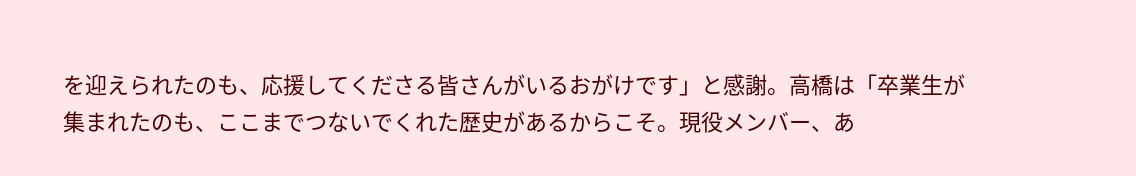を迎えられたのも、応援してくださる皆さんがいるおがけです」と感謝。高橋は「卒業生が集まれたのも、ここまでつないでくれた歴史があるからこそ。現役メンバー、あ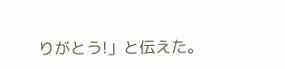りがとう!」と伝えた。